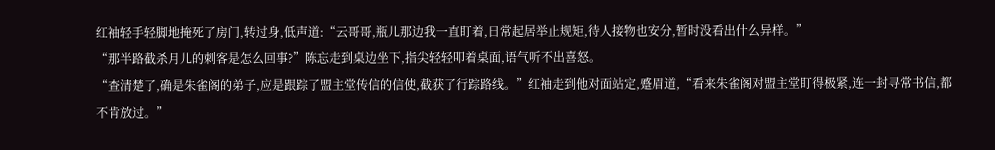红袖轻手轻脚地掩死了房门,转过身,低声道:“云哥哥,瓶儿那边我一直盯着,日常起居举止规矩,待人接物也安分,暂时没看出什么异样。”
“那半路截杀月儿的刺客是怎么回事?”陈忘走到桌边坐下,指尖轻轻叩着桌面,语气听不出喜怒。
“查清楚了,确是朱雀阁的弟子,应是跟踪了盟主堂传信的信使,截获了行踪路线。”红袖走到他对面站定,蹙眉道,“看来朱雀阁对盟主堂盯得极紧,连一封寻常书信,都不肯放过。”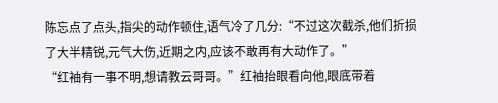陈忘点了点头,指尖的动作顿住,语气冷了几分:“不过这次截杀,他们折损了大半精锐,元气大伤,近期之内,应该不敢再有大动作了。”
“红袖有一事不明,想请教云哥哥。”红袖抬眼看向他,眼底带着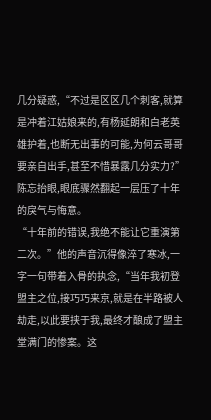几分疑惑,“不过是区区几个刺客,就算是冲着江姑娘来的,有杨延朗和白老英雄护着,也断无出事的可能,为何云哥哥要亲自出手,甚至不惜暴露几分实力?”
陈忘抬眼,眼底骤然翻起一层压了十年的戾气与悔意。
“十年前的错误,我绝不能让它重演第二次。”他的声音沉得像淬了寒冰,一字一句带着入骨的执念,“当年我初登盟主之位,接巧巧来京,就是在半路被人劫走,以此要挟于我,最终才酿成了盟主堂满门的惨案。这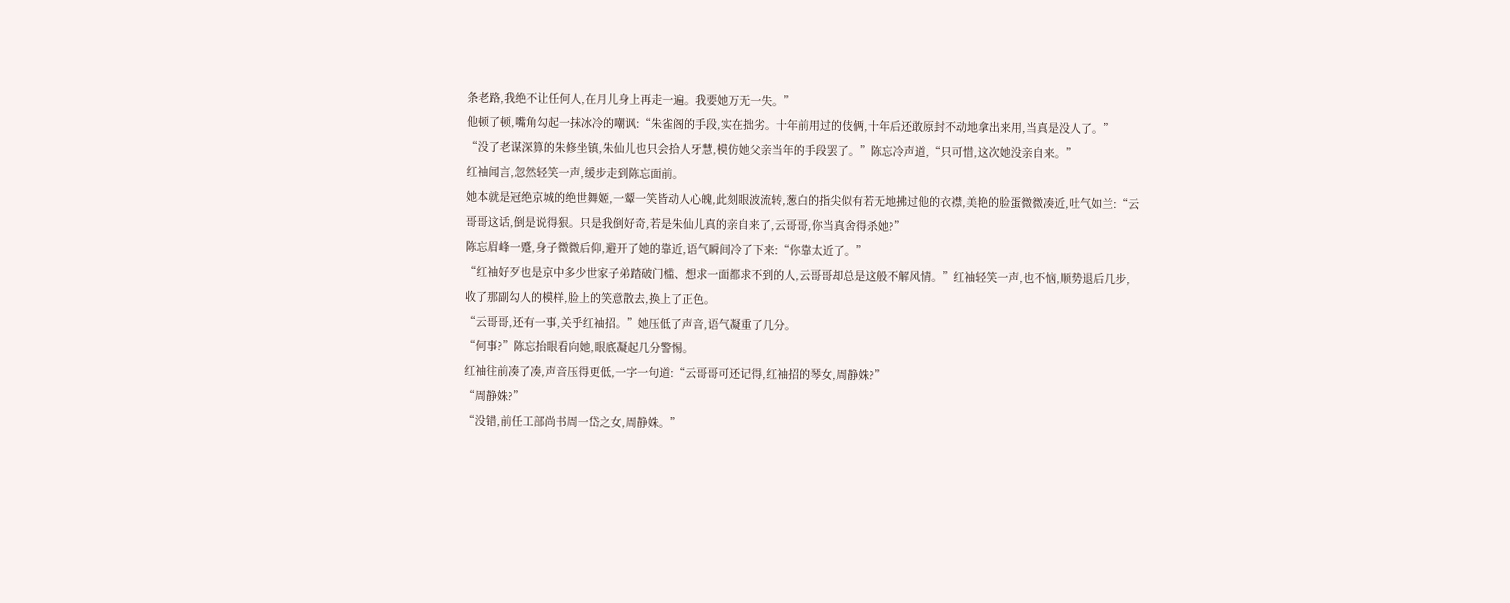条老路,我绝不让任何人,在月儿身上再走一遍。我要她万无一失。”
他顿了顿,嘴角勾起一抹冰冷的嘲讽:“朱雀阁的手段,实在拙劣。十年前用过的伎俩,十年后还敢原封不动地拿出来用,当真是没人了。”
“没了老谋深算的朱修坐镇,朱仙儿也只会拾人牙慧,模仿她父亲当年的手段罢了。”陈忘冷声道,“只可惜,这次她没亲自来。”
红袖闻言,忽然轻笑一声,缓步走到陈忘面前。
她本就是冠绝京城的绝世舞姬,一颦一笑皆动人心魄,此刻眼波流转,葱白的指尖似有若无地拂过他的衣襟,美艳的脸蛋微微凑近,吐气如兰:“云哥哥这话,倒是说得狠。只是我倒好奇,若是朱仙儿真的亲自来了,云哥哥,你当真舍得杀她?”
陈忘眉峰一蹙,身子微微后仰,避开了她的靠近,语气瞬间冷了下来:“你靠太近了。”
“红袖好歹也是京中多少世家子弟踏破门槛、想求一面都求不到的人,云哥哥却总是这般不解风情。”红袖轻笑一声,也不恼,顺势退后几步,收了那副勾人的模样,脸上的笑意散去,换上了正色。
“云哥哥,还有一事,关乎红袖招。”她压低了声音,语气凝重了几分。
“何事?”陈忘抬眼看向她,眼底凝起几分警惕。
红袖往前凑了凑,声音压得更低,一字一句道:“云哥哥可还记得,红袖招的琴女,周静姝?”
“周静姝?”
“没错,前任工部尚书周一岱之女,周静姝。”